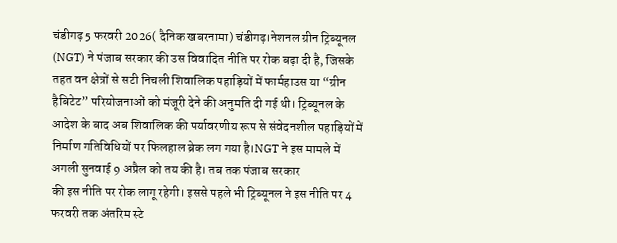चंडीगढ़ 5 फरवरी 2026( दैनिक खबरनामा) चंडीगढ़।नेशनल ग्रीन ट्रिब्यूनल (NGT) ने पंजाब सरकार की उस विवादित नीति पर रोक बढ़ा दी है, जिसके तहत वन क्षेत्रों से सटी निचली शिवालिक पहाड़ियों में फार्महाउस या “ग्रीन हैबिटेट” परियोजनाओं को मंजूरी देने की अनुमति दी गई थी। ट्रिब्यूनल के आदेश के बाद अब शिवालिक की पर्यावरणीय रूप से संवेदनशील पहाड़ियों में निर्माण गतिविधियों पर फिलहाल ब्रेक लग गया है।NGT ने इस मामले में अगली सुनवाई 9 अप्रैल को तय की है। तब तक पंजाब सरकार
की इस नीति पर रोक लागू रहेगी। इससे पहले भी ट्रिब्यूनल ने इस नीति पर 4 फरवरी तक अंतरिम स्टे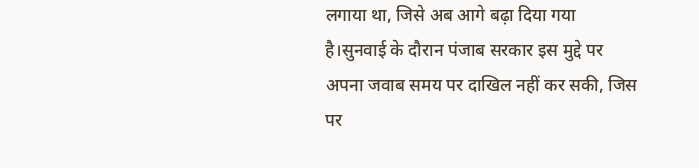लगाया था, जिसे अब आगे बढ़ा दिया गया है।सुनवाई के दौरान पंजाब सरकार इस मुद्दे पर अपना जवाब समय पर दाखिल नहीं कर सकी, जिस पर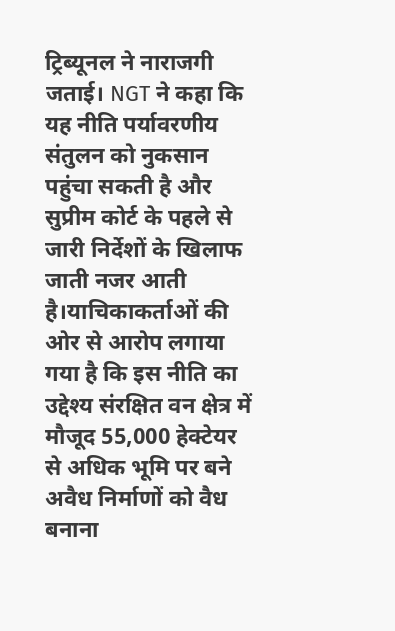ट्रिब्यूनल ने नाराजगी जताई। NGT ने कहा कि यह नीति पर्यावरणीय संतुलन को नुकसान पहुंचा सकती है और सुप्रीम कोर्ट के पहले से जारी निर्देशों के खिलाफ जाती नजर आती है।याचिकाकर्ताओं की ओर से आरोप लगाया गया है कि इस नीति का उद्देश्य संरक्षित वन क्षेत्र में मौजूद 55,000 हेक्टेयर से अधिक भूमि पर बने अवैध निर्माणों को वैध बनाना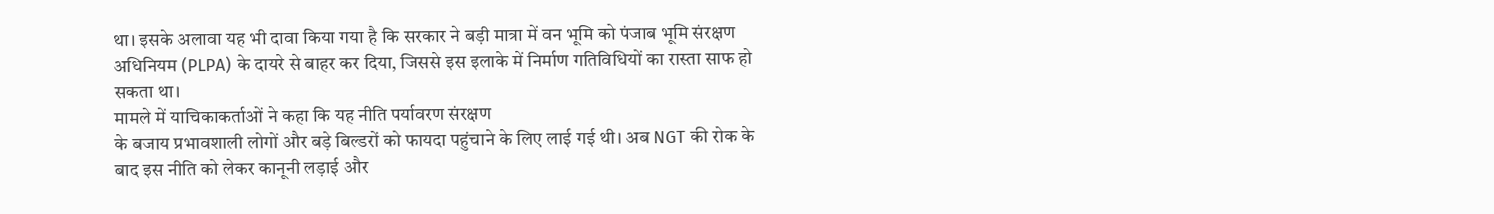था। इसके अलावा यह भी दावा किया गया है कि सरकार ने बड़ी मात्रा में वन भूमि को पंजाब भूमि संरक्षण अधिनियम (PLPA) के दायरे से बाहर कर दिया, जिससे इस इलाके में निर्माण गतिविधियों का रास्ता साफ हो सकता था।
मामले में याचिकाकर्ताओं ने कहा कि यह नीति पर्यावरण संरक्षण
के बजाय प्रभावशाली लोगों और बड़े बिल्डरों को फायदा पहुंचाने के लिए लाई गई थी। अब NGT की रोक के बाद इस नीति को लेकर कानूनी लड़ाई और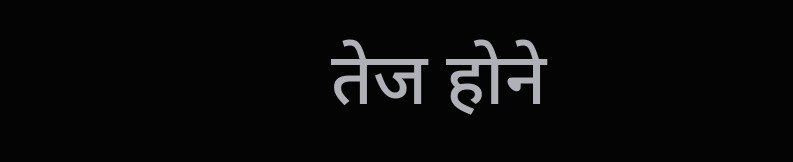तेज होने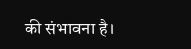की संभावना है।